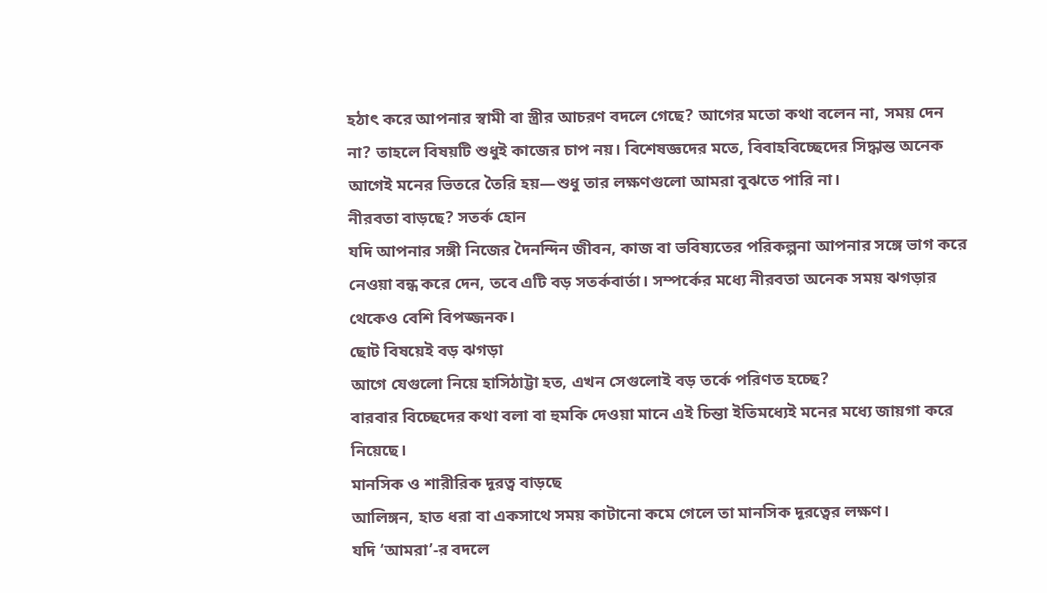হঠাৎ করে আপনার স্বামী বা স্ত্রীর আচরণ বদলে গেছে? আগের মতো কথা বলেন না, সময় দেন না? তাহলে বিষয়টি শুধুই কাজের চাপ নয়। বিশেষজ্ঞদের মতে, বিবাহবিচ্ছেদের সিদ্ধান্ত অনেক আগেই মনের ভিতরে তৈরি হয়—শুধু তার লক্ষণগুলো আমরা বুঝতে পারি না।
নীরবতা বাড়ছে? সতর্ক হোন
যদি আপনার সঙ্গী নিজের দৈনন্দিন জীবন, কাজ বা ভবিষ্যতের পরিকল্পনা আপনার সঙ্গে ভাগ করে নেওয়া বন্ধ করে দেন, তবে এটি বড় সতর্কবার্তা। সম্পর্কের মধ্যে নীরবতা অনেক সময় ঝগড়ার থেকেও বেশি বিপজ্জনক।
ছোট বিষয়েই বড় ঝগড়া
আগে যেগুলো নিয়ে হাসিঠাট্টা হত, এখন সেগুলোই বড় তর্কে পরিণত হচ্ছে?
বারবার বিচ্ছেদের কথা বলা বা হুমকি দেওয়া মানে এই চিন্তা ইতিমধ্যেই মনের মধ্যে জায়গা করে নিয়েছে।
মানসিক ও শারীরিক দূরত্ব বাড়ছে
আলিঙ্গন, হাত ধরা বা একসাথে সময় কাটানো কমে গেলে তা মানসিক দূরত্বের লক্ষণ।
যদি ‘আমরা’-র বদলে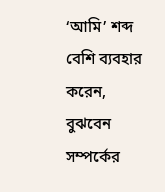‘আমি’ শব্দ বেশি ব্যবহার করেন, বুঝবেন সম্পর্কের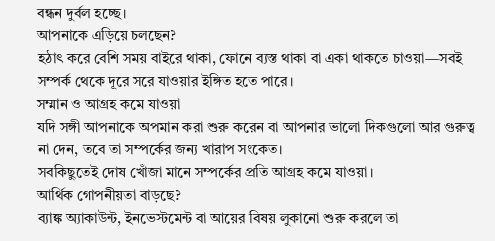বন্ধন দুর্বল হচ্ছে।
আপনাকে এড়িয়ে চলছেন?
হঠাৎ করে বেশি সময় বাইরে থাকা, ফোনে ব্যস্ত থাকা বা একা থাকতে চাওয়া—সবই সম্পর্ক থেকে দূরে সরে যাওয়ার ইঙ্গিত হতে পারে।
সম্মান ও আগ্রহ কমে যাওয়া
যদি সঙ্গী আপনাকে অপমান করা শুরু করেন বা আপনার ভালো দিকগুলো আর গুরুত্ব না দেন, তবে তা সম্পর্কের জন্য খারাপ সংকেত।
সবকিছুতেই দোষ খোঁজা মানে সম্পর্কের প্রতি আগ্রহ কমে যাওয়া।
আর্থিক গোপনীয়তা বাড়ছে?
ব্যাঙ্ক অ্যাকাউন্ট, ইনভেস্টমেন্ট বা আয়ের বিষয় লুকানো শুরু করলে তা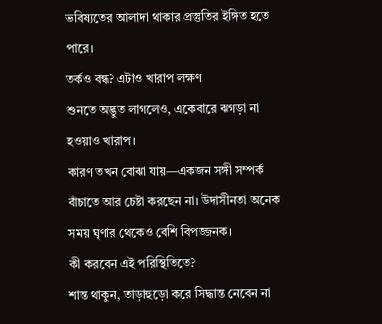ভবিষ্যতের আলাদা থাকার প্রস্তুতির ইঙ্গিত হতে পারে।
তর্কও বন্ধ? এটাও খারাপ লক্ষণ
শুনতে অদ্ভুত লাগলেও, একেবারে ঝগড়া না হওয়াও খারাপ।
কারণ তখন বোঝা যায়—একজন সঙ্গী সম্পর্ক বাঁচাতে আর চেষ্টা করছেন না। উদাসীনতা অনেক সময় ঘৃণার থেকেও বেশি বিপজ্জনক।
কী করবেন এই পরিস্থিতিতে?
শান্ত থাকুন, তাড়াহুড়ো করে সিদ্ধান্ত নেবেন না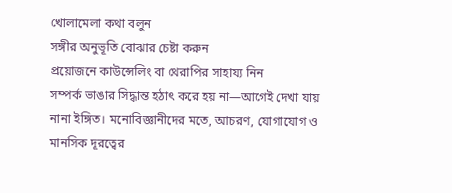খোলামেলা কথা বলুন
সঙ্গীর অনুভূতি বোঝার চেষ্টা করুন
প্রয়োজনে কাউন্সেলিং বা থেরাপির সাহায্য নিন
সম্পর্ক ভাঙার সিদ্ধান্ত হঠাৎ করে হয় না—আগেই দেখা যায় নানা ইঙ্গিত। মনোবিজ্ঞানীদের মতে, আচরণ, যোগাযোগ ও মানসিক দূরত্বের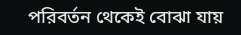পরিবর্তন থেকেই বোঝা যায়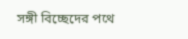সঙ্গী বিচ্ছেদের পথে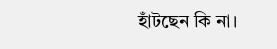হাঁটছেন কি না।